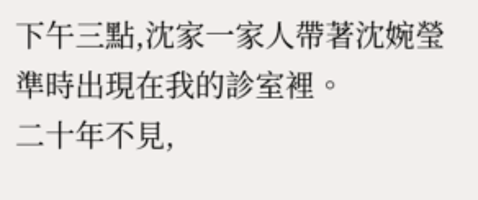下午三點,沈家一家人帶著沈婉瑩準時出現在我的診室裡。
二十年不見,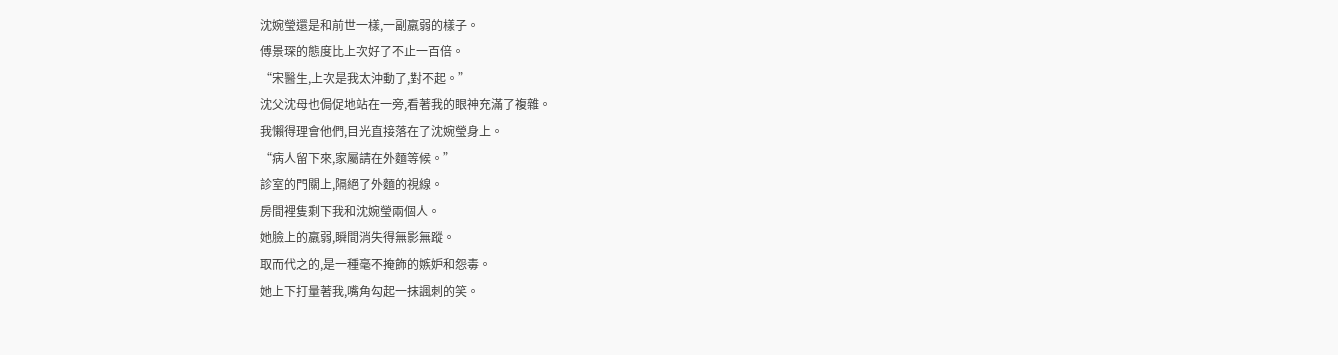沈婉瑩還是和前世一樣,一副羸弱的樣子。
傅景琛的態度比上次好了不止一百倍。
“宋醫生,上次是我太沖動了,對不起。”
沈父沈母也侷促地站在一旁,看著我的眼神充滿了複雜。
我懶得理會他們,目光直接落在了沈婉瑩身上。
“病人留下來,家屬請在外麵等候。”
診室的門關上,隔絕了外麵的視線。
房間裡隻剩下我和沈婉瑩兩個人。
她臉上的羸弱,瞬間消失得無影無蹤。
取而代之的,是一種毫不掩飾的嫉妒和怨毒。
她上下打量著我,嘴角勾起一抹諷刺的笑。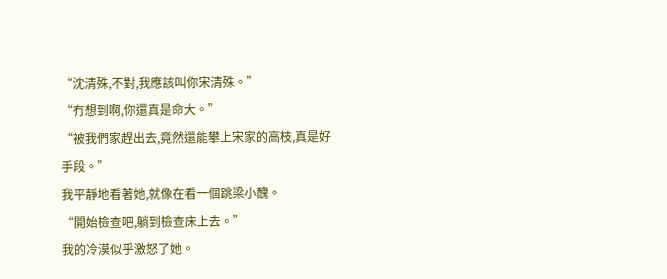“沈清殊,不對,我應該叫你宋清殊。”
“冇想到啊,你還真是命大。”
“被我們家趕出去,竟然還能攀上宋家的高枝,真是好手段。”
我平靜地看著她,就像在看一個跳梁小醜。
“開始檢查吧,躺到檢查床上去。”
我的冷漠似乎激怒了她。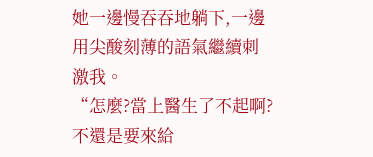她一邊慢吞吞地躺下,一邊用尖酸刻薄的語氣繼續刺激我。
“怎麼?當上醫生了不起啊?不還是要來給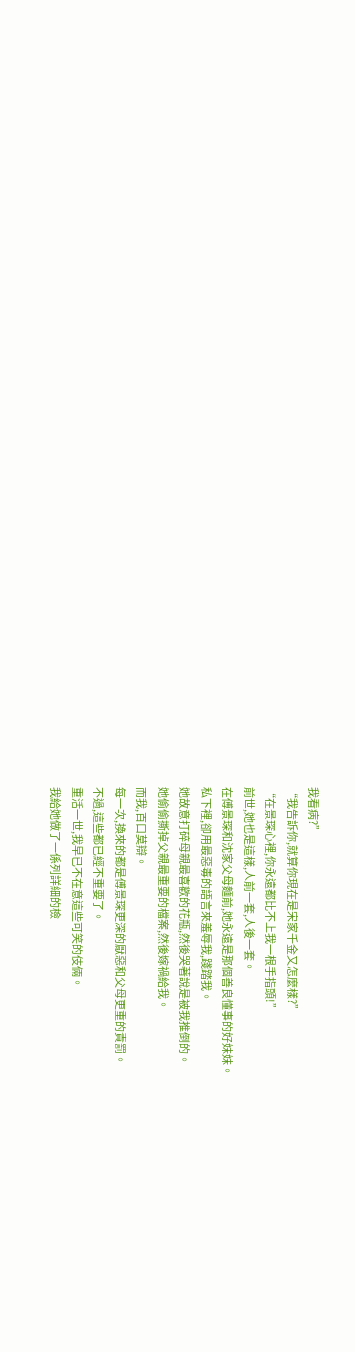我看病?”
“我告訴你,就算你現在是宋家千金又怎麼樣?”
“在景琛心裡,你永遠都比不上我一根手指頭!”
前世,她也是這樣,人前一套,人後一套。
在傅景琛和沈家父母麵前,她永遠是那個善良懂事的好妹妹。
私下裡,卻用最惡毒的語言來羞辱我,踐踏我。
她故意打碎母親最喜歡的花瓶,然後哭著說是被我推倒的。
她偷偷撕掉父親最重要的檔案,然後嫁禍給我。
而我,百口莫辯。
每一次,換來的都是傅景琛更深的厭惡和父母更重的責罰。
不過,這些都已經不重要了。
重活一世,我早已不在意這些可笑的伎倆。
我給她做了一係列詳細的檢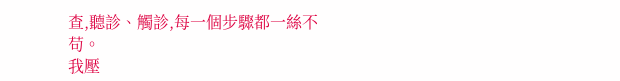查,聽診、觸診,每一個步驟都一絲不苟。
我壓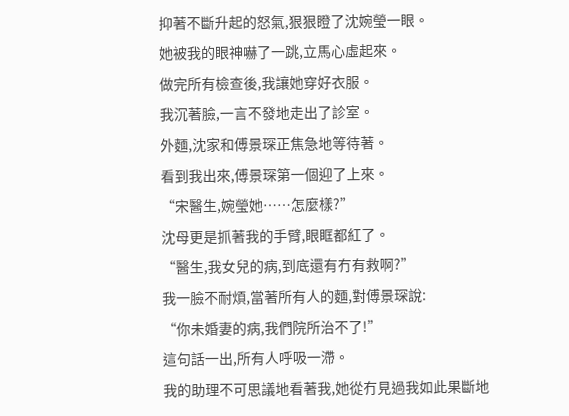抑著不斷升起的怒氣,狠狠瞪了沈婉瑩一眼。
她被我的眼神嚇了一跳,立馬心虛起來。
做完所有檢查後,我讓她穿好衣服。
我沉著臉,一言不發地走出了診室。
外麵,沈家和傅景琛正焦急地等待著。
看到我出來,傅景琛第一個迎了上來。
“宋醫生,婉瑩她……怎麼樣?”
沈母更是抓著我的手臂,眼眶都紅了。
“醫生,我女兒的病,到底還有冇有救啊?”
我一臉不耐煩,當著所有人的麵,對傅景琛說:
“你未婚妻的病,我們院所治不了!”
這句話一出,所有人呼吸一滯。
我的助理不可思議地看著我,她從冇見過我如此果斷地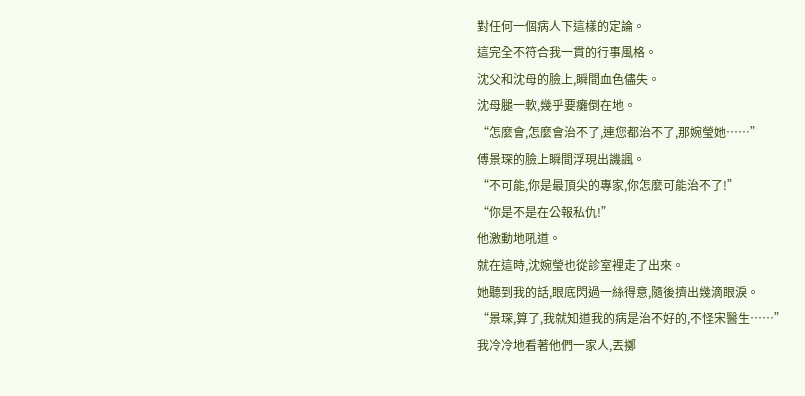對任何一個病人下這樣的定論。
這完全不符合我一貫的行事風格。
沈父和沈母的臉上,瞬間血色儘失。
沈母腿一軟,幾乎要癱倒在地。
“怎麼會,怎麼會治不了,連您都治不了,那婉瑩她……”
傅景琛的臉上瞬間浮現出譏諷。
“不可能,你是最頂尖的專家,你怎麼可能治不了!”
“你是不是在公報私仇!”
他激動地吼道。
就在這時,沈婉瑩也從診室裡走了出來。
她聽到我的話,眼底閃過一絲得意,隨後擠出幾滴眼淚。
“景琛,算了,我就知道我的病是治不好的,不怪宋醫生……”
我冷冷地看著他們一家人,丟擲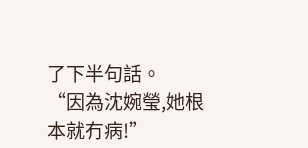了下半句話。
“因為沈婉瑩,她根本就冇病!”